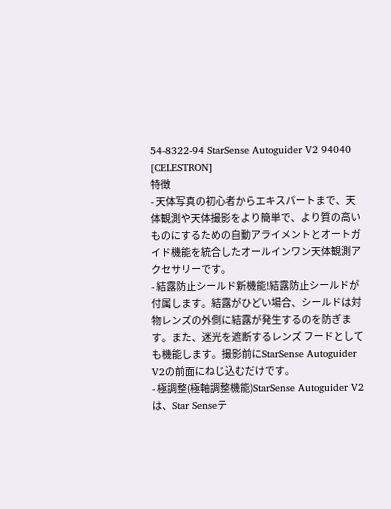54-8322-94 StarSense Autoguider V2 94040
[CELESTRON]
特徴
- 天体写真の初心者からエキスパートまで、天体観測や天体撮影をより簡単で、より質の高いものにするための自動アライメントとオートガイド機能を統合したオールインワン天体観測アクセサリーです。
- 結露防止シールド新機能!結露防止シールドが付属します。結露がひどい場合、シールドは対物レンズの外側に結露が発生するのを防ぎます。また、迷光を遮断するレンズ フードとしても機能します。撮影前にStarSense Autoguider V2の前面にねじ込むだけです。
- 極調整(極軸調整機能)StarSense Autoguider V2は、Star Senseテ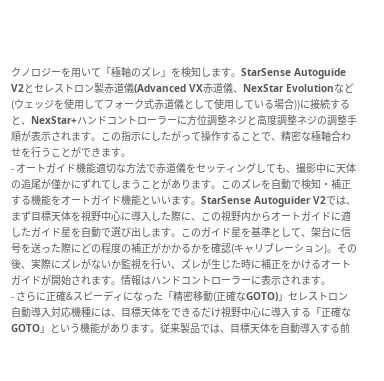クノロジーを用いて「極軸のズレ」を検知します。StarSense Autoguide V2とセレストロン製赤道儀(Advanced VX赤道儀、NexStar Evolutionなど(ウェッジを使用してフォーク式赤道儀として使用している場合))に接続すると、NexStar+ハンドコントローラーに方位調整ネジと高度調整ネジの調整手順が表示されます。この指示にしたがって操作することで、精密な極軸合わせを行うことができます。
- オートガイド機能適切な方法で赤道儀をセッティングしても、撮影中に天体の追尾が僅かにずれてしまうことがあります。このズレを自動で検知・補正する機能をオートガイド機能といいます。StarSense Autoguider V2では、まず目標天体を視野中心に導入した際に、この視野内からオートガイドに適したガイド星を自動で選び出します。このガイド星を基準として、架台に信号を送った際にどの程度の補正がかかるかを確認(キャリブレーション)。その後、実際にズレがないか監視を行い、ズレが生じた時に補正をかけるオートガイドが開始されます。情報はハンドコントローラーに表示されます。
- さらに正確&スピーディになった「精密移動(正確なGOTO)」セレストロン自動導入対応機種には、目標天体をできるだけ視野中心に導入する「正確なGOTO」という機能があります。従来製品では、目標天体を自動導入する前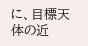に、目標天体の近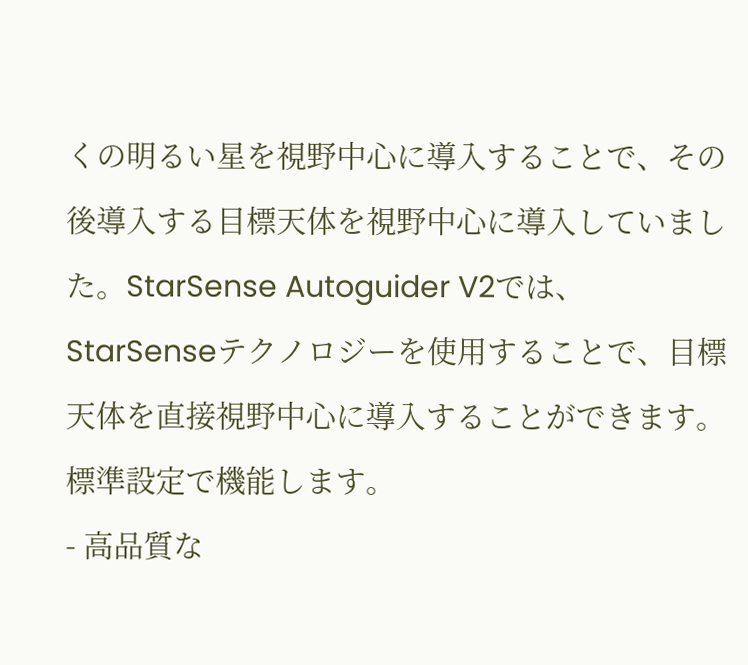くの明るい星を視野中心に導入することで、その後導入する目標天体を視野中心に導入していました。StarSense Autoguider V2では、StarSenseテクノロジーを使用することで、目標天体を直接視野中心に導入することができます。標準設定で機能します。
- 高品質な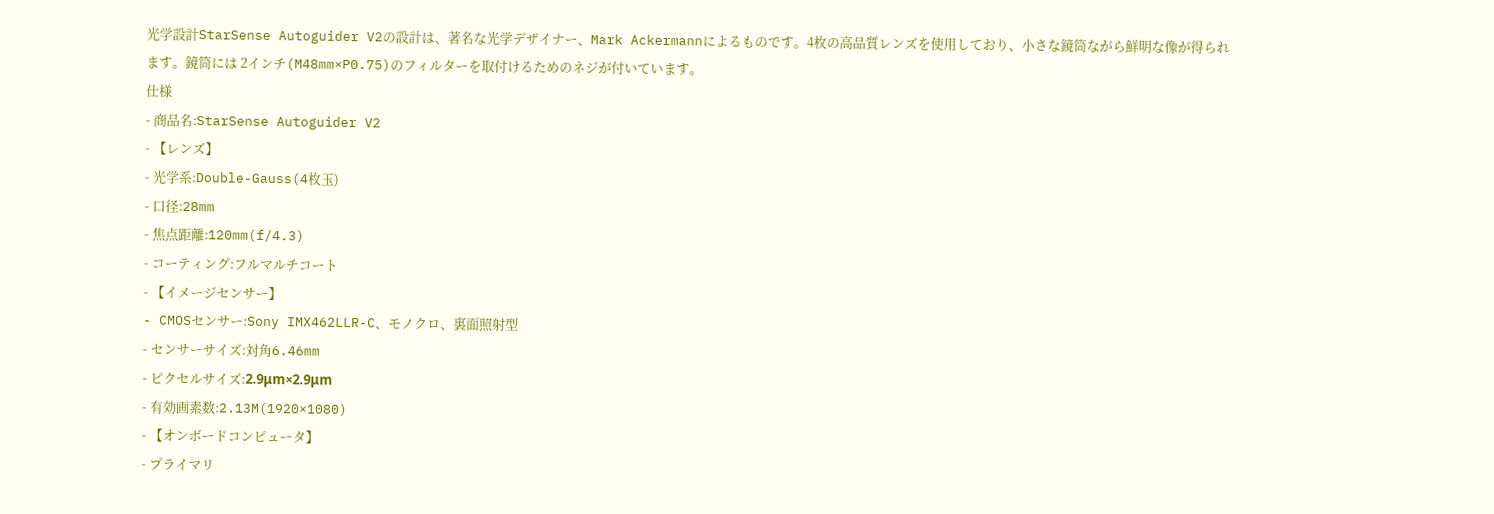光学設計StarSense Autoguider V2の設計は、著名な光学デザイナー、Mark Ackermannによるものです。4枚の高品質レンズを使用しており、小さな鏡筒ながら鮮明な像が得られます。鏡筒には 2インチ(M48mm×P0.75)のフィルターを取付けるためのネジが付いています。
仕様
- 商品名:StarSense Autoguider V2
- 【レンズ】
- 光学系:Double-Gauss(4枚玉)
- 口径:28mm
- 焦点距離:120mm(f/4.3)
- コーティング:フルマルチコート
- 【イメージセンサー】
- CMOSセンサー:Sony IMX462LLR-C、モノクロ、裏面照射型
- センサーサイズ:対角6.46mm
- ピクセルサイズ:2.9μm×2.9μm
- 有効画素数:2.13M(1920×1080)
- 【オンボードコンピュータ】
- プライマリ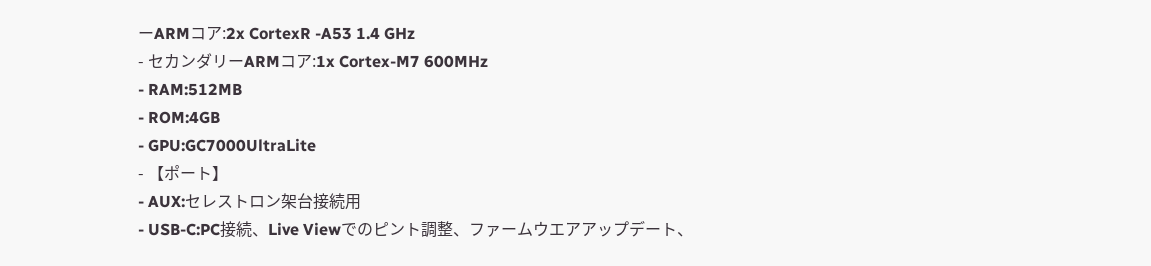ーARMコア:2x CortexR -A53 1.4 GHz
- セカンダリーARMコア:1x Cortex-M7 600MHz
- RAM:512MB
- ROM:4GB
- GPU:GC7000UltraLite
- 【ポート】
- AUX:セレストロン架台接続用
- USB-C:PC接続、Live Viewでのピント調整、ファームウエアアップデート、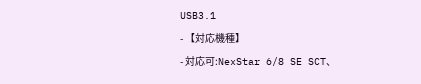USB3.1
- 【対応機種】
- 対応可:NexStar 6/8 SE SCT、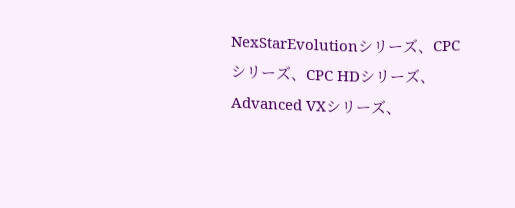NexStarEvolutionシリーズ、CPCシリーズ、CPC HDシリーズ、Advanced VXシリーズ、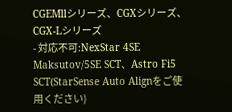CGEMllシリーズ、CGXシリーズ、CGX-Lシリーズ
- 対応不可:NexStar 4SE Maksutov/5SE SCT、Astro Fi5 SCT(StarSense Auto Alignをご使用ください)